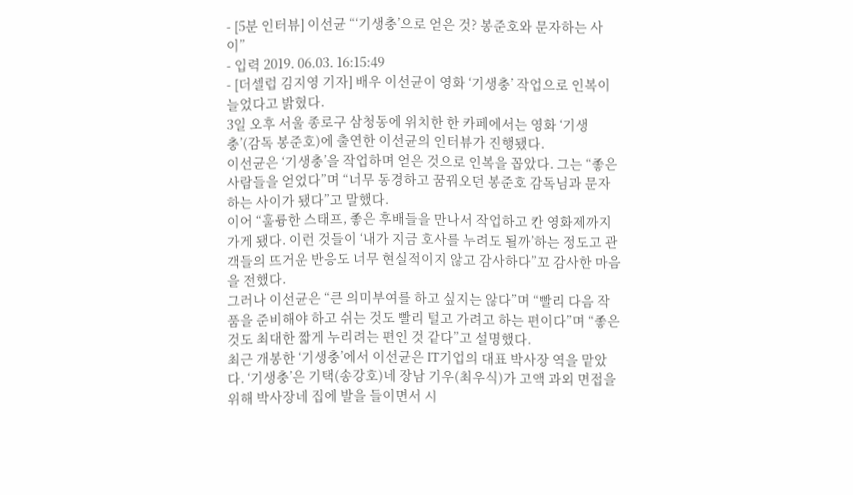- [5분 인터뷰] 이선균 “‘기생충’으로 얻은 것? 봉준호와 문자하는 사이”
- 입력 2019. 06.03. 16:15:49
- [더셀럽 김지영 기자] 배우 이선균이 영화 ‘기생충’ 작업으로 인복이 늘었다고 밝혔다.
3일 오후 서울 종로구 삼청동에 위치한 한 카페에서는 영화 ‘기생충’(감독 봉준호)에 출연한 이선균의 인터뷰가 진행됐다.
이선균은 ‘기생충’을 작업하며 얻은 것으로 인복을 꼽았다. 그는 “좋은 사람들을 얻었다”며 “너무 동경하고 꿈꿔오던 봉준호 감독님과 문자하는 사이가 됐다”고 말했다.
이어 “훌륭한 스태프, 좋은 후배들을 만나서 작업하고 칸 영화제까지 가게 됐다. 이런 것들이 ‘내가 지금 호사를 누려도 될까’하는 정도고 관객들의 뜨거운 반응도 너무 현실적이지 않고 감사하다”꼬 감사한 마음을 전했다.
그러나 이선균은 “큰 의미부여를 하고 싶지는 않다”며 “빨리 다음 작품을 준비해야 하고 쉬는 것도 빨리 털고 가려고 하는 편이다”며 “좋은 것도 최대한 짧게 누리려는 편인 것 같다”고 설명했다.
최근 개봉한 ‘기생충’에서 이선균은 IT기업의 대표 박사장 역을 맡았다. ‘기생충’은 기택(송강호)네 장남 기우(최우식)가 고액 과외 면접을 위해 박사장네 집에 발을 들이면서 시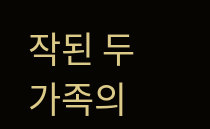작된 두 가족의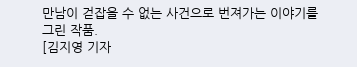만남이 걷잡을 수 없는 사건으로 번져가는 이야기를 그린 작품.
[김지영 기자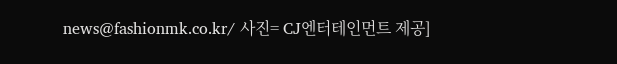news@fashionmk.co.kr/ 사진= CJ엔터테인먼트 제공]